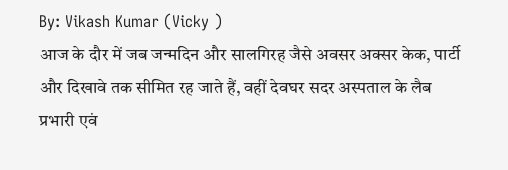By: Vikash Kumar (Vicky )
आज के दौर में जब जन्मदिन और सालगिरह जैसे अवसर अक्सर केक, पार्टी और दिखावे तक सीमित रह जाते हैं, वहीं देवघर सदर अस्पताल के लैब प्रभारी एवं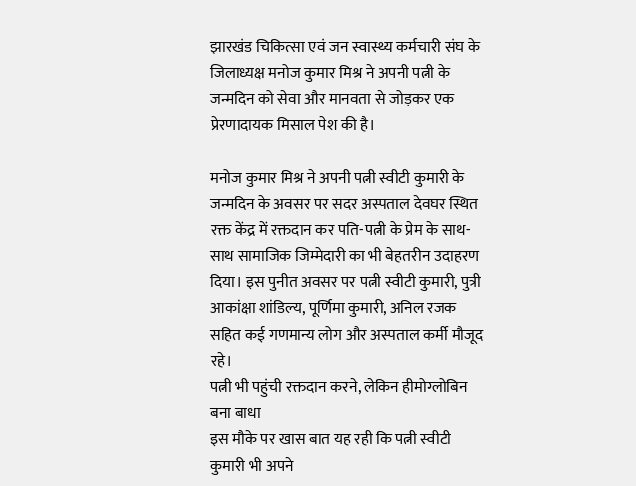झारखंड चिकित्सा एवं जन स्वास्थ्य कर्मचारी संघ के जिलाध्यक्ष मनोज कुमार मिश्र ने अपनी पत्नी के जन्मदिन को सेवा और मानवता से जोड़कर एक प्रेरणादायक मिसाल पेश की है।

मनोज कुमार मिश्र ने अपनी पत्नी स्वीटी कुमारी के जन्मदिन के अवसर पर सदर अस्पताल देवघर स्थित रक्त केंद्र में रक्तदान कर पति-पत्नी के प्रेम के साथ-साथ सामाजिक जिम्मेदारी का भी बेहतरीन उदाहरण दिया। इस पुनीत अवसर पर पत्नी स्वीटी कुमारी, पुत्री आकांक्षा शांडिल्य, पूर्णिमा कुमारी, अनिल रजक सहित कई गणमान्य लोग और अस्पताल कर्मी मौजूद रहे।
पत्नी भी पहुंची रक्तदान करने, लेकिन हीमोग्लोबिन बना बाधा
इस मौके पर खास बात यह रही कि पत्नी स्वीटी कुमारी भी अपने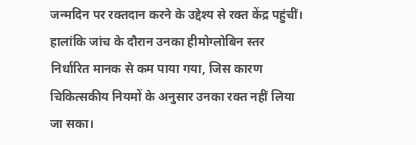जन्मदिन पर रक्तदान करने के उद्देश्य से रक्त केंद्र पहुंचीं। हालांकि जांच के दौरान उनका हीमोग्लोबिन स्तर निर्धारित मानक से कम पाया गया, जिस कारण चिकित्सकीय नियमों के अनुसार उनका रक्त नहीं लिया जा सका।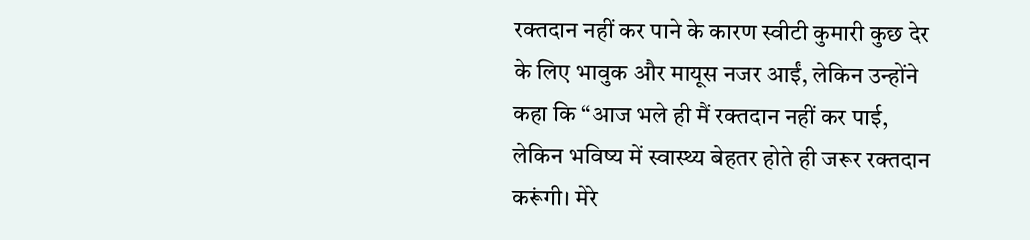रक्तदान नहीं कर पाने के कारण स्वीटी कुमारी कुछ देर के लिए भावुक और मायूस नजर आईं, लेकिन उन्होंने कहा कि “आज भले ही मैं रक्तदान नहीं कर पाई, लेकिन भविष्य में स्वास्थ्य बेहतर होते ही जरूर रक्तदान करूंगी। मेरे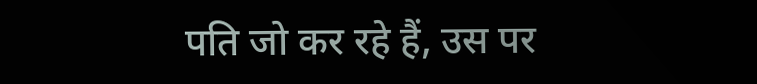पति जो कर रहे हैं, उस पर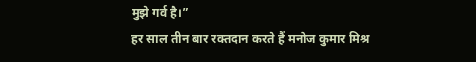मुझे गर्व है।”
हर साल तीन बार रक्तदान करते हैं मनोज कुमार मिश्र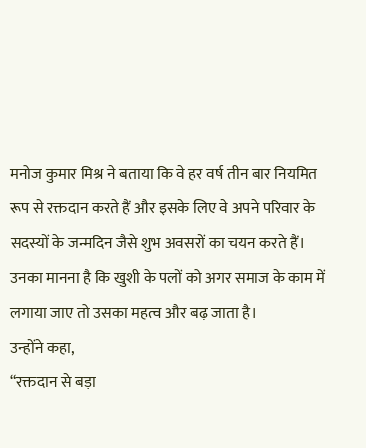मनोज कुमार मिश्र ने बताया कि वे हर वर्ष तीन बार नियमित रूप से रक्तदान करते हैं और इसके लिए वे अपने परिवार के सदस्यों के जन्मदिन जैसे शुभ अवसरों का चयन करते हैं। उनका मानना है कि खुशी के पलों को अगर समाज के काम में लगाया जाए तो उसका महत्व और बढ़ जाता है।
उन्होंने कहा,
“रक्तदान से बड़ा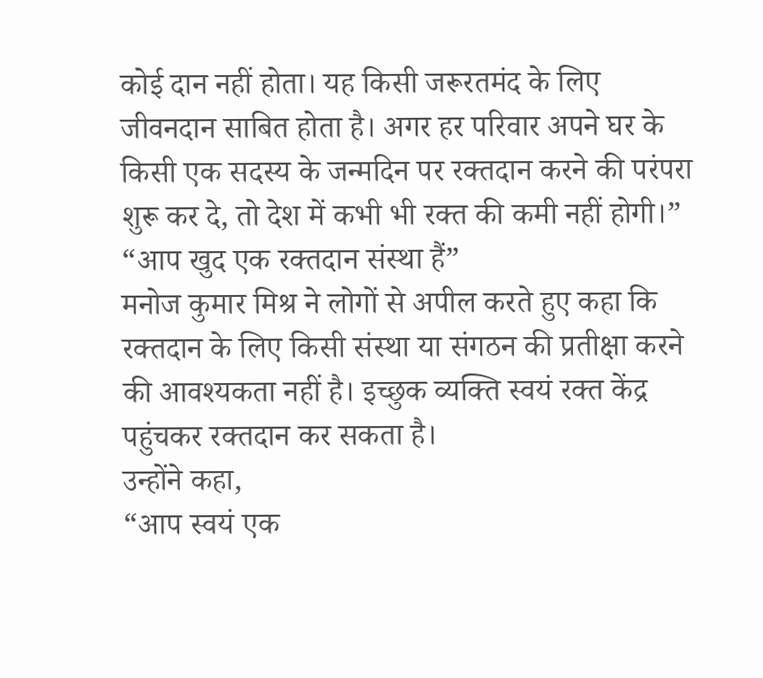कोई दान नहीं होता। यह किसी जरूरतमंद के लिए जीवनदान साबित होता है। अगर हर परिवार अपने घर के किसी एक सदस्य के जन्मदिन पर रक्तदान करने की परंपरा शुरू कर दे, तो देश में कभी भी रक्त की कमी नहीं होगी।”
“आप खुद एक रक्तदान संस्था हैं”
मनोज कुमार मिश्र ने लोगों से अपील करते हुए कहा कि रक्तदान के लिए किसी संस्था या संगठन की प्रतीक्षा करने की आवश्यकता नहीं है। इच्छुक व्यक्ति स्वयं रक्त केंद्र पहुंचकर रक्तदान कर सकता है।
उन्होंने कहा,
“आप स्वयं एक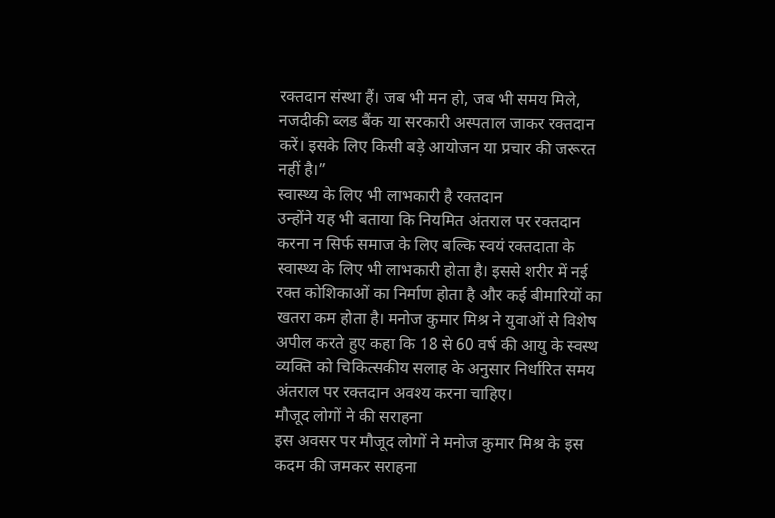रक्तदान संस्था हैं। जब भी मन हो, जब भी समय मिले, नजदीकी ब्लड बैंक या सरकारी अस्पताल जाकर रक्तदान करें। इसके लिए किसी बड़े आयोजन या प्रचार की जरूरत नहीं है।”
स्वास्थ्य के लिए भी लाभकारी है रक्तदान
उन्होंने यह भी बताया कि नियमित अंतराल पर रक्तदान करना न सिर्फ समाज के लिए बल्कि स्वयं रक्तदाता के स्वास्थ्य के लिए भी लाभकारी होता है। इससे शरीर में नई रक्त कोशिकाओं का निर्माण होता है और कई बीमारियों का खतरा कम होता है। मनोज कुमार मिश्र ने युवाओं से विशेष अपील करते हुए कहा कि 18 से 60 वर्ष की आयु के स्वस्थ व्यक्ति को चिकित्सकीय सलाह के अनुसार निर्धारित समय अंतराल पर रक्तदान अवश्य करना चाहिए।
मौजूद लोगों ने की सराहना
इस अवसर पर मौजूद लोगों ने मनोज कुमार मिश्र के इस कदम की जमकर सराहना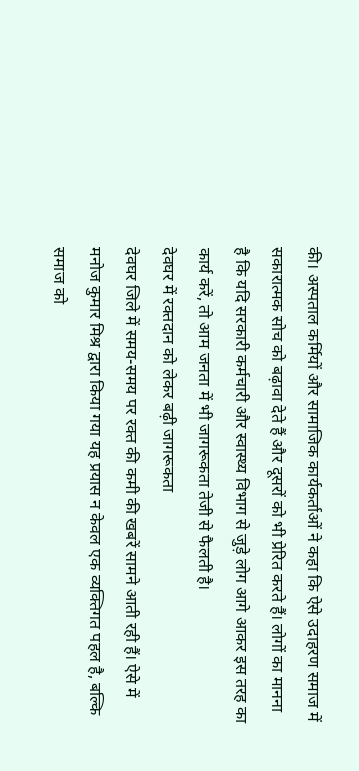की। अस्पताल कर्मियों और सामाजिक कार्यकर्ताओं ने कहा कि ऐसे उदाहरण समाज में सकारात्मक सोच को बढ़ावा देते हैं और दूसरों को भी प्रेरित करते हैं। लोगों का मानना है कि यदि सरकारी कर्मचारी और स्वास्थ्य विभाग से जुड़े लोग आगे आकर इस तरह का कार्य करें, तो आम जनता में भी जागरूकता तेजी से फैलती है।
देवघर में रक्तदान को लेकर बढ़ी जागरूकता
देवघर जिले में समय-समय पर रक्त की कमी की खबरें सामने आती रही हैं। ऐसे में मनोज कुमार मिश्र द्वारा किया गया यह प्रयास न केवल एक व्यक्तिगत पहल है, बल्कि समाज को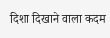दिशा दिखाने वाला कदम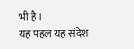भी है।
यह पहल यह संदेश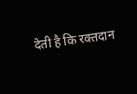देती है कि रक्तदान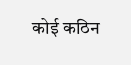कोई कठिन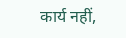कार्य नहीं,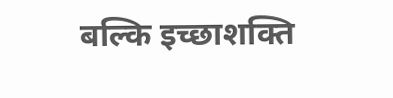बल्कि इच्छाशक्ति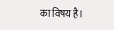का विषय है।